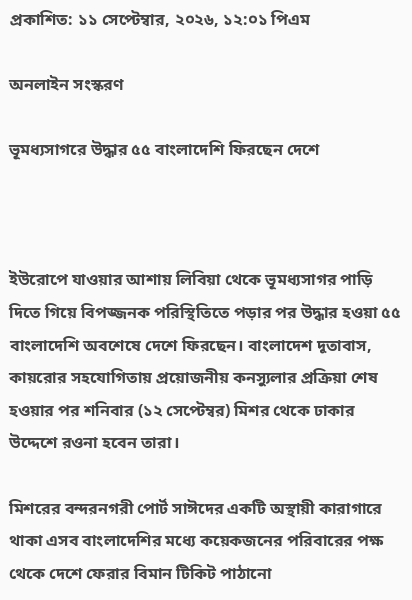প্রকাশিত: ১১ সেপ্টেম্বার, ২০২৬, ১২:০১ পিএম

অনলাইন সংস্করণ

ভূমধ্যসাগরে উদ্ধার ৫৫ বাংলাদেশি ফিরছেন দেশে



ইউরোপে যাওয়ার আশায় লিবিয়া থেকে ভূমধ্যসাগর পাড়ি দিতে গিয়ে বিপজ্জনক পরিস্থিতিতে পড়ার পর উদ্ধার হওয়া ৫৫ বাংলাদেশি অবশেষে দেশে ফিরছেন। বাংলাদেশ দূতাবাস, কায়রোর সহযোগিতায় প্রয়োজনীয় কনস্যুলার প্রক্রিয়া শেষ হওয়ার পর শনিবার (১২ সেপ্টেম্বর) মিশর থেকে ঢাকার উদ্দেশে রওনা হবেন তারা।

মিশরের বন্দরনগরী পোর্ট সাঈদের একটি অস্থায়ী কারাগারে থাকা এসব বাংলাদেশির মধ্যে কয়েকজনের পরিবারের পক্ষ থেকে দেশে ফেরার বিমান টিকিট পাঠানো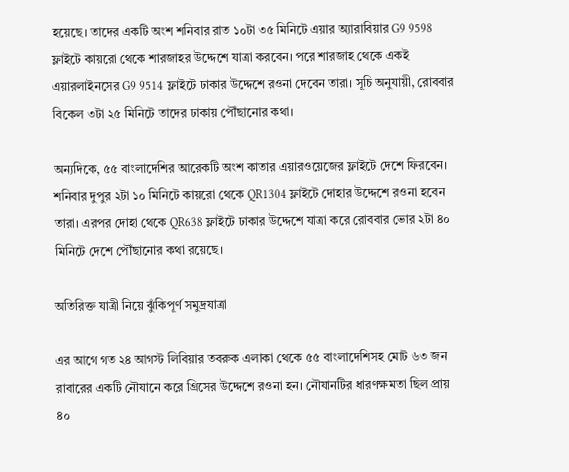হয়েছে। তাদের একটি অংশ শনিবার রাত ১০টা ৩৫ মিনিটে এয়ার অ্যারাবিয়ার G9 9598 ফ্লাইটে কায়রো থেকে শারজাহর উদ্দেশে যাত্রা করবেন। পরে শারজাহ থেকে একই এয়ারলাইনসের G9 9514 ফ্লাইটে ঢাকার উদ্দেশে রওনা দেবেন তারা। সূচি অনুযায়ী, রোববার বিকেল ৩টা ২৫ মিনিটে তাদের ঢাকায় পৌঁছানোর কথা।

অন্যদিকে, ৫৫ বাংলাদেশির আরেকটি অংশ কাতার এয়ারওয়েজের ফ্লাইটে দেশে ফিরবেন। শনিবার দুপুর ২টা ১০ মিনিটে কায়রো থেকে QR1304 ফ্লাইটে দোহার উদ্দেশে রওনা হবেন তারা। এরপর দোহা থেকে QR638 ফ্লাইটে ঢাকার উদ্দেশে যাত্রা করে রোববার ভোর ২টা ৪০ মিনিটে দেশে পৌঁছানোর কথা রয়েছে।

অতিরিক্ত যাত্রী নিয়ে ঝুঁকিপূর্ণ সমুদ্রযাত্রা

এর আগে গত ২৪ আগস্ট লিবিয়ার তবরুক এলাকা থেকে ৫৫ বাংলাদেশিসহ মোট ৬৩ জন রাবারের একটি নৌযানে করে গ্রিসের উদ্দেশে রওনা হন। নৌযানটির ধারণক্ষমতা ছিল প্রায় ৪০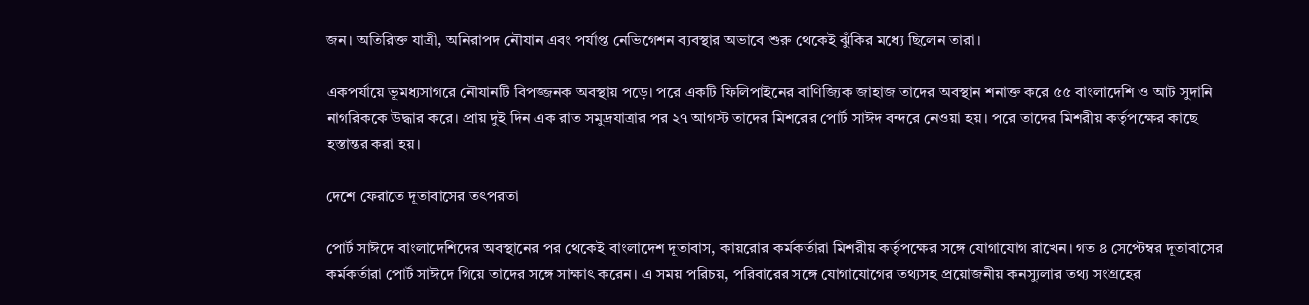জন। অতিরিক্ত যাত্রী, অনিরাপদ নৌযান এবং পর্যাপ্ত নেভিগেশন ব্যবস্থার অভাবে শুরু থেকেই ঝুঁকির মধ্যে ছিলেন তারা।

একপর্যায়ে ভূমধ্যসাগরে নৌযানটি বিপজ্জনক অবস্থায় পড়ে। পরে একটি ফিলিপাইনের বাণিজ্যিক জাহাজ তাদের অবস্থান শনাক্ত করে ৫৫ বাংলাদেশি ও আট সুদানি নাগরিককে উদ্ধার করে। প্রায় দুই দিন এক রাত সমুদ্রযাত্রার পর ২৭ আগস্ট তাদের মিশরের পোর্ট সাঈদ বন্দরে নেওয়া হয়। পরে তাদের মিশরীয় কর্তৃপক্ষের কাছে হস্তান্তর করা হয়।

দেশে ফেরাতে দূতাবাসের তৎপরতা

পোর্ট সাঈদে বাংলাদেশিদের অবস্থানের পর থেকেই বাংলাদেশ দূতাবাস, কায়রোর কর্মকর্তারা মিশরীয় কর্তৃপক্ষের সঙ্গে যোগাযোগ রাখেন। গত ৪ সেপ্টেম্বর দূতাবাসের কর্মকর্তারা পোর্ট সাঈদে গিয়ে তাদের সঙ্গে সাক্ষাৎ করেন। এ সময় পরিচয়, পরিবারের সঙ্গে যোগাযোগের তথ্যসহ প্রয়োজনীয় কনস্যুলার তথ্য সংগ্রহের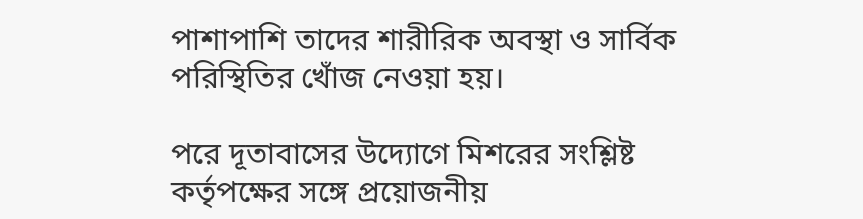পাশাপাশি তাদের শারীরিক অবস্থা ও সার্বিক পরিস্থিতির খোঁজ নেওয়া হয়।

পরে দূতাবাসের উদ্যোগে মিশরের সংশ্লিষ্ট কর্তৃপক্ষের সঙ্গে প্রয়োজনীয়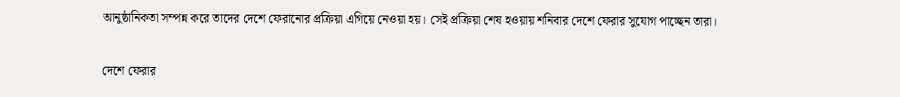আনুষ্ঠানিকতা সম্পন্ন করে তাদের দেশে ফেরানোর প্রক্রিয়া এগিয়ে নেওয়া হয়। সেই প্রক্রিয়া শেষ হওয়ায় শনিবার দেশে ফেরার সুযোগ পাচ্ছেন তারা।

দেশে ফেরার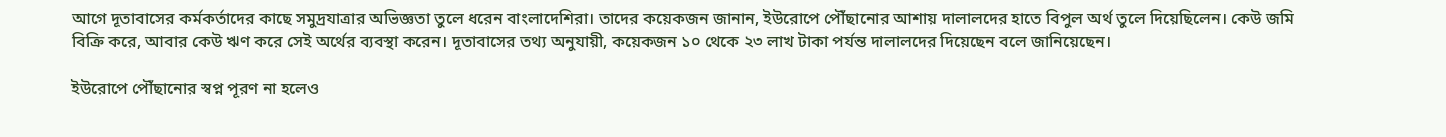আগে দূতাবাসের কর্মকর্তাদের কাছে সমুদ্রযাত্রার অভিজ্ঞতা তুলে ধরেন বাংলাদেশিরা। তাদের কয়েকজন জানান, ইউরোপে পৌঁছানোর আশায় দালালদের হাতে বিপুল অর্থ তুলে দিয়েছিলেন। কেউ জমি বিক্রি করে, আবার কেউ ঋণ করে সেই অর্থের ব্যবস্থা করেন। দূতাবাসের তথ্য অনুযায়ী, কয়েকজন ১০ থেকে ২৩ লাখ টাকা পর্যন্ত দালালদের দিয়েছেন বলে জানিয়েছেন।

ইউরোপে পৌঁছানোর স্বপ্ন পূরণ না হলেও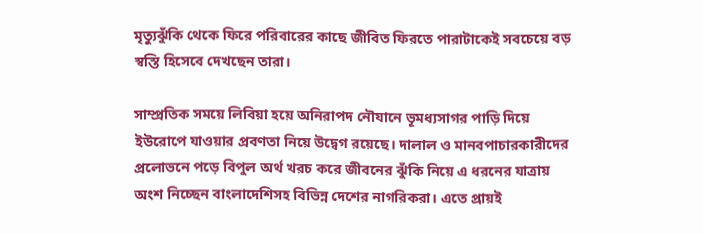মৃত্যুঝুঁকি থেকে ফিরে পরিবারের কাছে জীবিত ফিরতে পারাটাকেই সবচেয়ে বড় স্বস্তি হিসেবে দেখছেন তারা।

সাম্প্রতিক সময়ে লিবিয়া হয়ে অনিরাপদ নৌযানে ভূমধ্যসাগর পাড়ি দিয়ে ইউরোপে যাওয়ার প্রবণতা নিয়ে উদ্বেগ রয়েছে। দালাল ও মানবপাচারকারীদের প্রলোভনে পড়ে বিপুল অর্থ খরচ করে জীবনের ঝুঁকি নিয়ে এ ধরনের যাত্রায় অংশ নিচ্ছেন বাংলাদেশিসহ বিভিন্ন দেশের নাগরিকরা। এতে প্রায়ই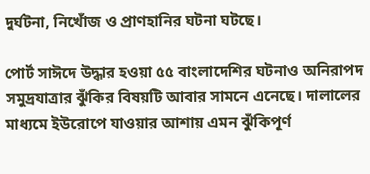দুর্ঘটনা, নিখোঁজ ও প্রাণহানির ঘটনা ঘটছে।

পোর্ট সাঈদে উদ্ধার হওয়া ৫৫ বাংলাদেশির ঘটনাও অনিরাপদ সমুদ্রযাত্রার ঝুঁকির বিষয়টি আবার সামনে এনেছে। দালালের মাধ্যমে ইউরোপে যাওয়ার আশায় এমন ঝুঁকিপূর্ণ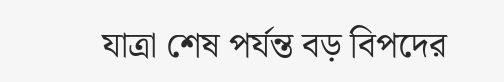যাত্রা শেষ পর্যন্ত বড় বিপদের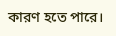কারণ হতে পারে।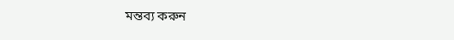মন্তব্য করুন